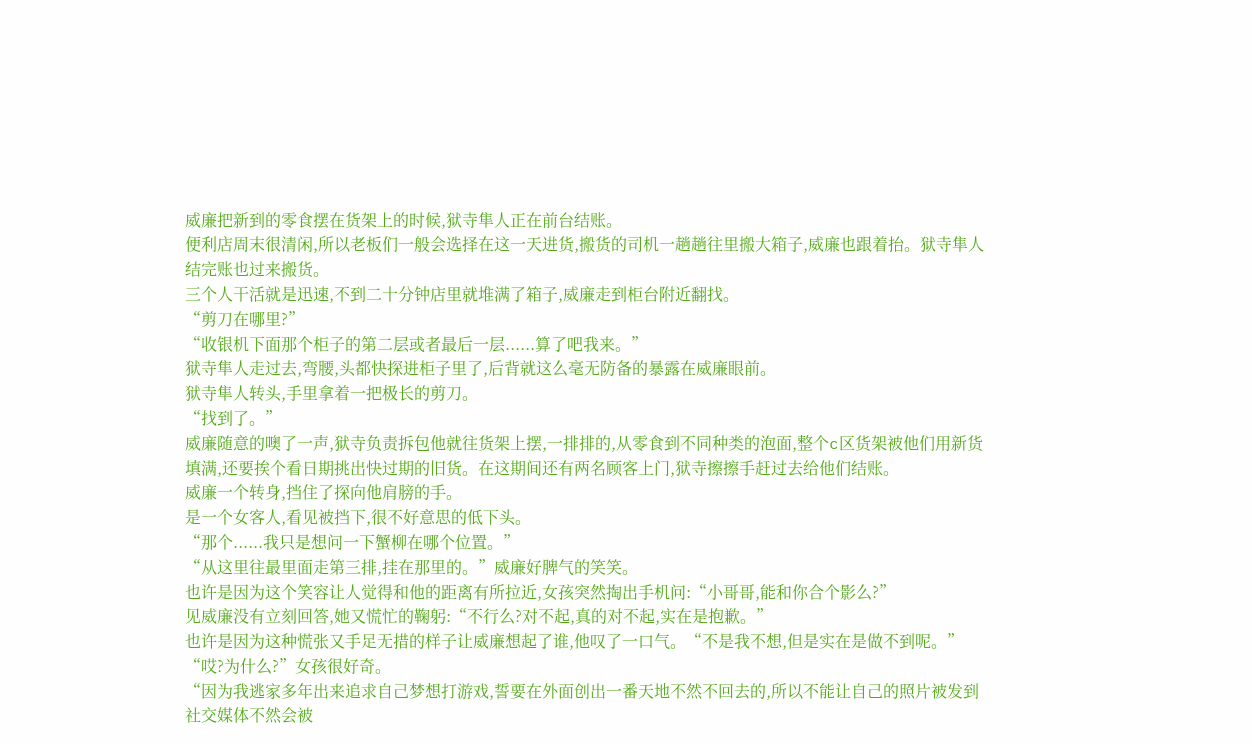威廉把新到的零食摆在货架上的时候,狱寺隼人正在前台结账。
便利店周末很清闲,所以老板们一般会选择在这一天进货,搬货的司机一趟趟往里搬大箱子,威廉也跟着抬。狱寺隼人结完账也过来搬货。
三个人干活就是迅速,不到二十分钟店里就堆满了箱子,威廉走到柜台附近翻找。
“剪刀在哪里?”
“收银机下面那个柜子的第二层或者最后一层......算了吧我来。”
狱寺隼人走过去,弯腰,头都快探进柜子里了,后背就这么毫无防备的暴露在威廉眼前。
狱寺隼人转头,手里拿着一把极长的剪刀。
“找到了。”
威廉随意的噢了一声,狱寺负责拆包他就往货架上摆,一排排的,从零食到不同种类的泡面,整个c区货架被他们用新货填满,还要挨个看日期挑出快过期的旧货。在这期间还有两名顾客上门,狱寺擦擦手赶过去给他们结账。
威廉一个转身,挡住了探向他肩膀的手。
是一个女客人,看见被挡下,很不好意思的低下头。
“那个......我只是想问一下蟹柳在哪个位置。”
“从这里往最里面走第三排,挂在那里的。”威廉好脾气的笑笑。
也许是因为这个笑容让人觉得和他的距离有所拉近,女孩突然掏出手机问:“小哥哥,能和你合个影么?”
见威廉没有立刻回答,她又慌忙的鞠躬:“不行么?对不起,真的对不起,实在是抱歉。”
也许是因为这种慌张又手足无措的样子让威廉想起了谁,他叹了一口气。“不是我不想,但是实在是做不到呢。”
“哎?为什么?”女孩很好奇。
“因为我逃家多年出来追求自己梦想打游戏,誓要在外面创出一番天地不然不回去的,所以不能让自己的照片被发到社交媒体不然会被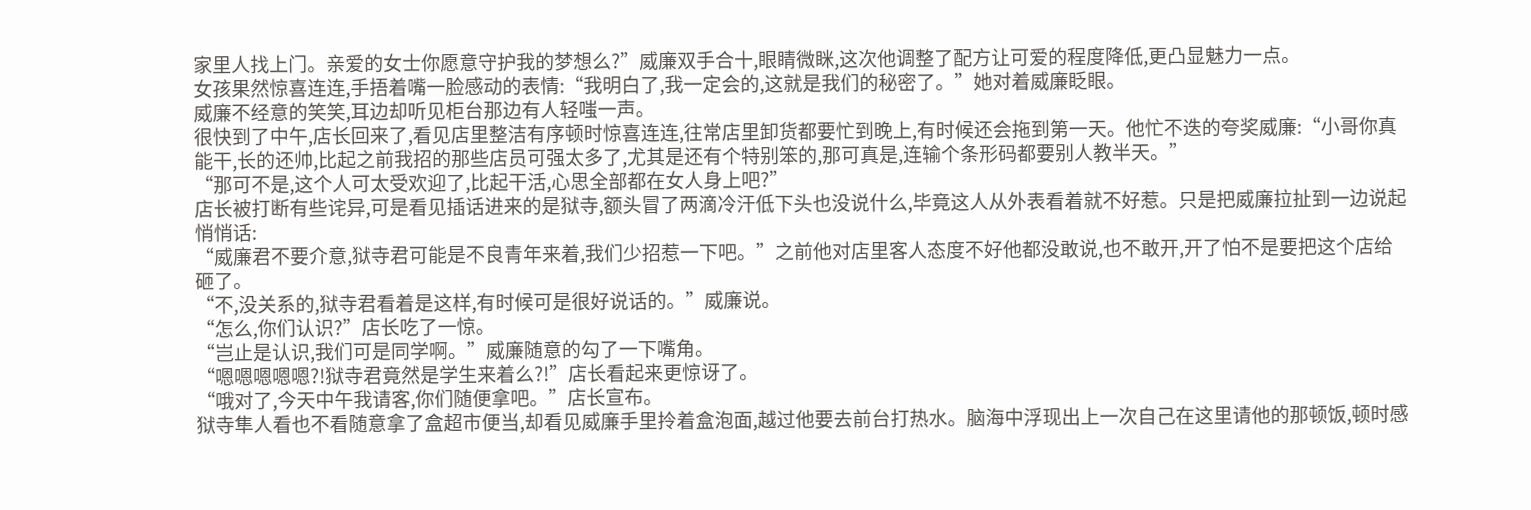家里人找上门。亲爱的女士你愿意守护我的梦想么?”威廉双手合十,眼睛微眯,这次他调整了配方让可爱的程度降低,更凸显魅力一点。
女孩果然惊喜连连,手捂着嘴一脸感动的表情:“我明白了,我一定会的,这就是我们的秘密了。”她对着威廉眨眼。
威廉不经意的笑笑,耳边却听见柜台那边有人轻嗤一声。
很快到了中午,店长回来了,看见店里整洁有序顿时惊喜连连,往常店里卸货都要忙到晚上,有时候还会拖到第一天。他忙不迭的夸奖威廉:“小哥你真能干,长的还帅,比起之前我招的那些店员可强太多了,尤其是还有个特别笨的,那可真是,连输个条形码都要别人教半天。”
“那可不是,这个人可太受欢迎了,比起干活,心思全部都在女人身上吧?”
店长被打断有些诧异,可是看见插话进来的是狱寺,额头冒了两滴冷汗低下头也没说什么,毕竟这人从外表看着就不好惹。只是把威廉拉扯到一边说起悄悄话:
“威廉君不要介意,狱寺君可能是不良青年来着,我们少招惹一下吧。”之前他对店里客人态度不好他都没敢说,也不敢开,开了怕不是要把这个店给砸了。
“不,没关系的,狱寺君看着是这样,有时候可是很好说话的。”威廉说。
“怎么,你们认识?”店长吃了一惊。
“岂止是认识,我们可是同学啊。”威廉随意的勾了一下嘴角。
“嗯嗯嗯嗯嗯?!狱寺君竟然是学生来着么?!”店长看起来更惊讶了。
“哦对了,今天中午我请客,你们随便拿吧。”店长宣布。
狱寺隼人看也不看随意拿了盒超市便当,却看见威廉手里拎着盒泡面,越过他要去前台打热水。脑海中浮现出上一次自己在这里请他的那顿饭,顿时感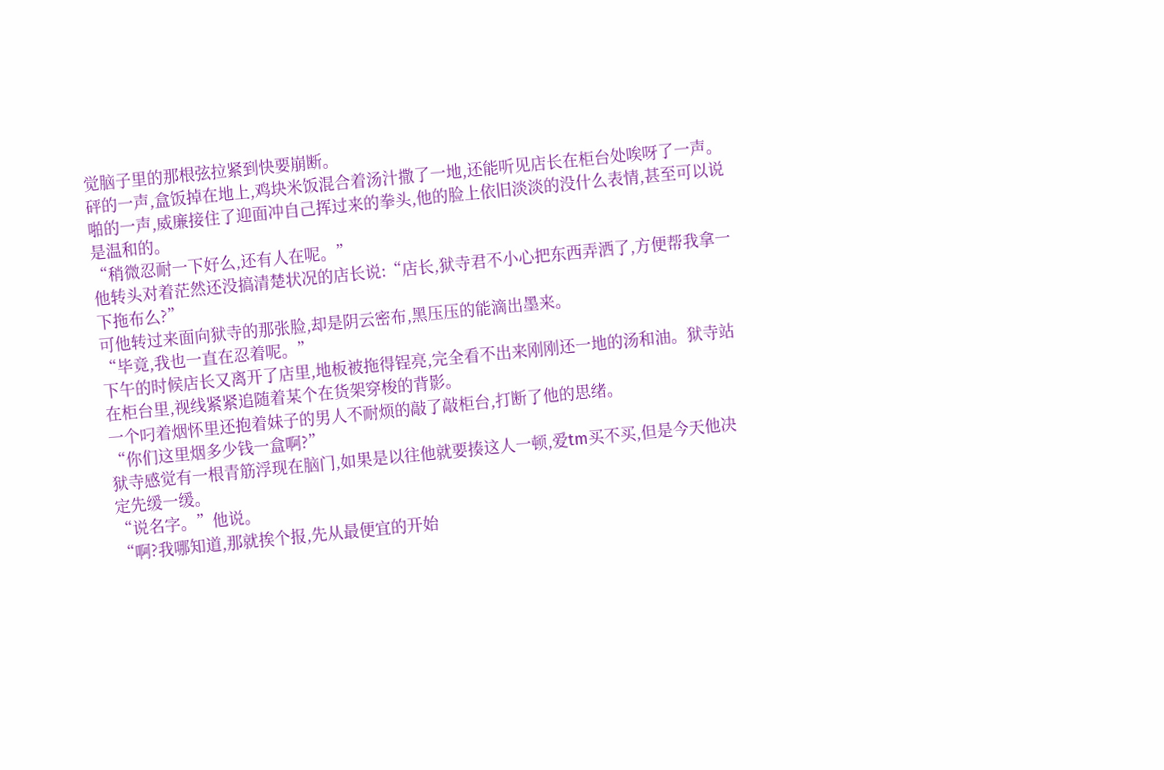觉脑子里的那根弦拉紧到快要崩断。
砰的一声,盒饭掉在地上,鸡块米饭混合着汤汁撒了一地,还能听见店长在柜台处唉呀了一声。
啪的一声,威廉接住了迎面冲自己挥过来的拳头,他的脸上依旧淡淡的没什么表情,甚至可以说是温和的。
“稍微忍耐一下好么,还有人在呢。”
他转头对着茫然还没搞清楚状况的店长说:“店长,狱寺君不小心把东西弄洒了,方便帮我拿一下拖布么?”
可他转过来面向狱寺的那张脸,却是阴云密布,黑压压的能滴出墨来。
“毕竟,我也一直在忍着呢。”
下午的时候店长又离开了店里,地板被拖得锃亮,完全看不出来刚刚还一地的汤和油。狱寺站在柜台里,视线紧紧追随着某个在货架穿梭的背影。
一个叼着烟怀里还抱着妹子的男人不耐烦的敲了敲柜台,打断了他的思绪。
“你们这里烟多少钱一盒啊?”
狱寺感觉有一根青筋浮现在脑门,如果是以往他就要揍这人一顿,爱tm买不买,但是今天他决定先缓一缓。
“说名字。”他说。
“啊?我哪知道,那就挨个报,先从最便宜的开始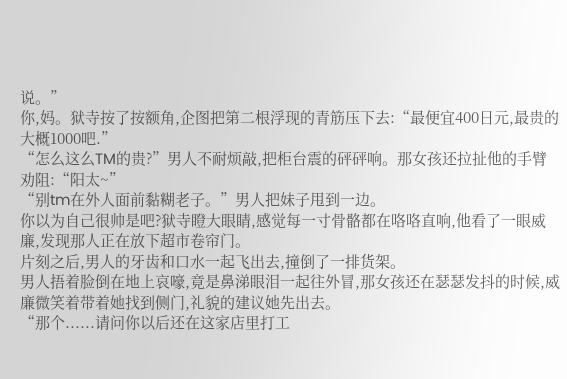说。”
你,妈。狱寺按了按额角,企图把第二根浮现的青筋压下去:“最便宜400日元,最贵的大概1000吧.”
“怎么这么TM的贵?”男人不耐烦敲,把柜台震的砰砰响。那女孩还拉扯他的手臂劝阻:“阳太~”
“别tm在外人面前黏糊老子。”男人把妹子甩到一边。
你以为自己很帅是吧?狱寺瞪大眼睛,感觉每一寸骨骼都在咯咯直响,他看了一眼威廉,发现那人正在放下超市卷帘门。
片刻之后,男人的牙齿和口水一起飞出去,撞倒了一排货架。
男人捂着脸倒在地上哀嚎,竟是鼻涕眼泪一起往外冒,那女孩还在瑟瑟发抖的时候,威廉微笑着带着她找到侧门,礼貌的建议她先出去。
“那个......请问你以后还在这家店里打工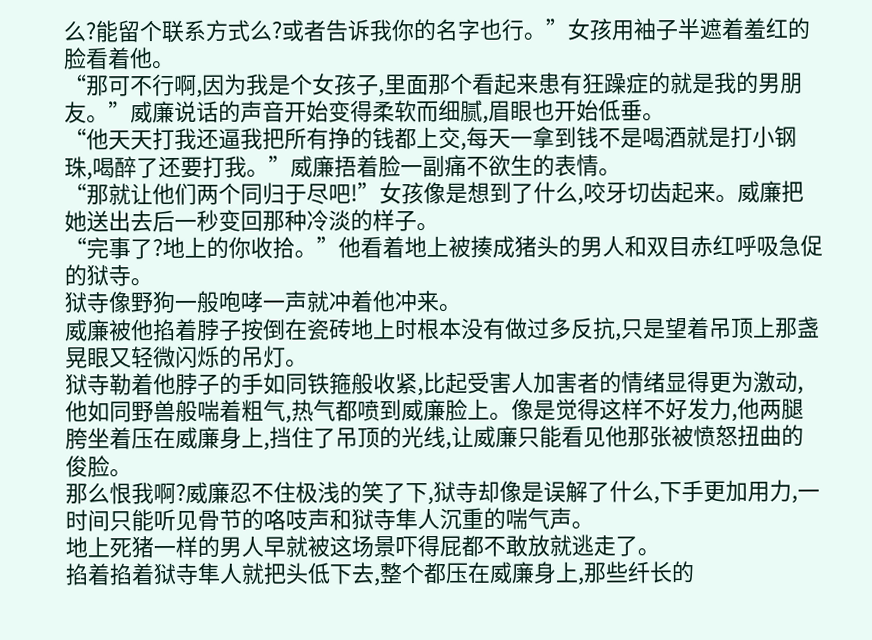么?能留个联系方式么?或者告诉我你的名字也行。”女孩用袖子半遮着羞红的脸看着他。
“那可不行啊,因为我是个女孩子,里面那个看起来患有狂躁症的就是我的男朋友。”威廉说话的声音开始变得柔软而细腻,眉眼也开始低垂。
“他天天打我还逼我把所有挣的钱都上交,每天一拿到钱不是喝酒就是打小钢珠,喝醉了还要打我。”威廉捂着脸一副痛不欲生的表情。
“那就让他们两个同归于尽吧!”女孩像是想到了什么,咬牙切齿起来。威廉把她送出去后一秒变回那种冷淡的样子。
“完事了?地上的你收拾。”他看着地上被揍成猪头的男人和双目赤红呼吸急促的狱寺。
狱寺像野狗一般咆哮一声就冲着他冲来。
威廉被他掐着脖子按倒在瓷砖地上时根本没有做过多反抗,只是望着吊顶上那盏晃眼又轻微闪烁的吊灯。
狱寺勒着他脖子的手如同铁箍般收紧,比起受害人加害者的情绪显得更为激动,他如同野兽般喘着粗气,热气都喷到威廉脸上。像是觉得这样不好发力,他两腿胯坐着压在威廉身上,挡住了吊顶的光线,让威廉只能看见他那张被愤怒扭曲的俊脸。
那么恨我啊?威廉忍不住极浅的笑了下,狱寺却像是误解了什么,下手更加用力,一时间只能听见骨节的咯吱声和狱寺隼人沉重的喘气声。
地上死猪一样的男人早就被这场景吓得屁都不敢放就逃走了。
掐着掐着狱寺隼人就把头低下去,整个都压在威廉身上,那些纤长的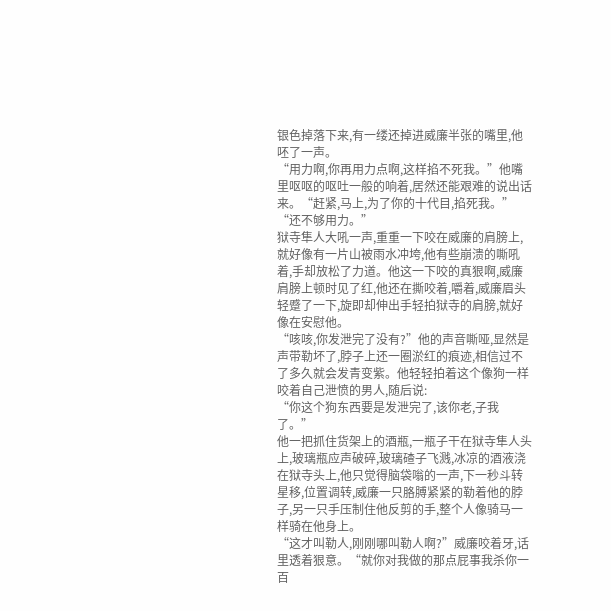银色掉落下来,有一缕还掉进威廉半张的嘴里,他呸了一声。
“用力啊,你再用力点啊,这样掐不死我。”他嘴里呕呕的呕吐一般的响着,居然还能艰难的说出话来。“赶紧,马上,为了你的十代目,掐死我。”
“还不够用力。”
狱寺隼人大吼一声,重重一下咬在威廉的肩膀上,就好像有一片山被雨水冲垮,他有些崩溃的嘶吼着,手却放松了力道。他这一下咬的真狠啊,威廉肩膀上顿时见了红,他还在撕咬着,嚼着,威廉眉头轻蹙了一下,旋即却伸出手轻拍狱寺的肩膀,就好像在安慰他。
“咳咳,你发泄完了没有?”他的声音嘶哑,显然是声带勒坏了,脖子上还一圈淤红的痕迹,相信过不了多久就会发青变紫。他轻轻拍着这个像狗一样咬着自己泄愤的男人,随后说:
“你这个狗东西要是发泄完了,该你老,子我了。”
他一把抓住货架上的酒瓶,一瓶子干在狱寺隼人头上,玻璃瓶应声破碎,玻璃碴子飞溅,冰凉的酒液浇在狱寺头上,他只觉得脑袋嗡的一声,下一秒斗转星移,位置调转,威廉一只胳膊紧紧的勒着他的脖子,另一只手压制住他反剪的手,整个人像骑马一样骑在他身上。
“这才叫勒人,刚刚哪叫勒人啊?”威廉咬着牙,话里透着狠意。“就你对我做的那点屁事我杀你一百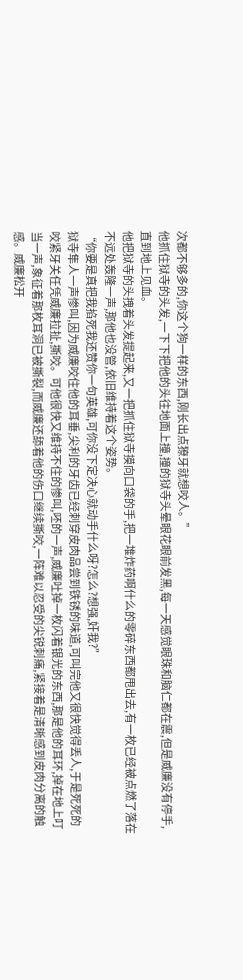次都不够多的,你这个狗一样的东西,刚长出点獠牙就想咬人。”
他抓住狱寺的头发,一下下把他的头往地面上撞,撞的狱寺头晕眼花眼前发黑,每一天感觉眼珠和脑仁都在震,但是威廉没有停手,直到地上见血。
他把狱寺的头拽着头发提起来,又一把抓住狱寺摸向口袋的手,把一堆炸药啊什么的零碎东西都甩出去,有一枚已经被点燃了落在不远处轰隆一声,那他也没管,依旧维持着这个姿势。
“你要是真把我掐死我还赞你一句英雄,可你没下定决心就动手什么呀?怎么?想强,奸我?”
狱寺隼人一声惨叫,因为威廉咬住他的耳垂,尖利的牙齿已经刺穿皮肉品尝到铁锈的味道,可叫完他又很快觉得丢人,于是死死的咬紧牙关任凭威廉拉扯,撕咬。可他很快又维持不住的惨叫,呸的一声,威廉吐掉一枚闪着银光的东西,那是他的耳环,掉在地上叮当一声,象征着那枚耳洞已被撕裂,而威廉还舔着他的伤口继续撕咬,一阵难以忍受的尖锐刺痛,紧接着是清晰感到皮肉分离的触感。威廉松开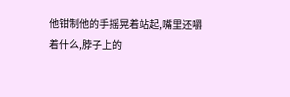他钳制他的手摇晃着站起,嘴里还嚼着什么,脖子上的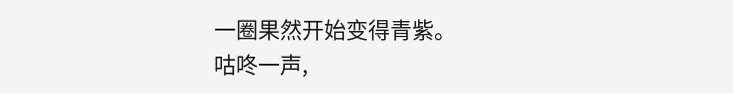一圈果然开始变得青紫。
咕咚一声,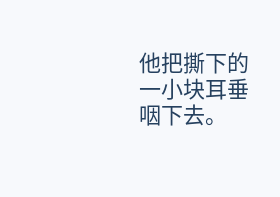他把撕下的一小块耳垂咽下去。